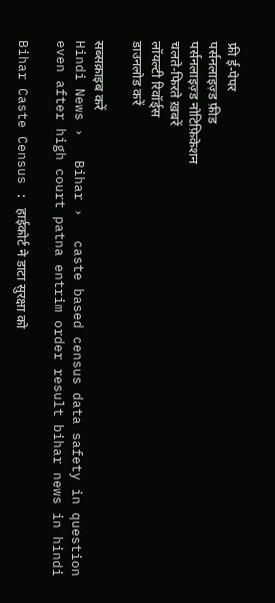फ्री ई-पेपर
पर्सनलाइज़्ड फ़ीड
पर्सनलाइज़्ड नोटिफ़िकेशन
चलते-फिरते ख़बरें
लॉयल्टी रिवॉर्ड्स
डाउनलोड करें

सब्सक्राइब करें
Hindi News ›   Bihar ›   caste based census data safety in question even after high court patna entrim order result bihar news in hindi

Bihar Caste Census : हाईकोर्ट ने डाटा सुरक्षा को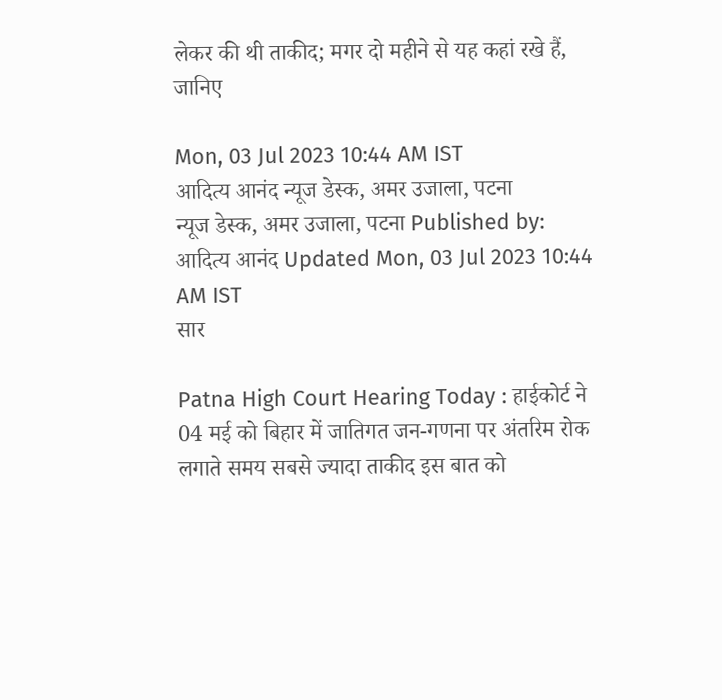लेकर की थी ताकीद; मगर दो महीने से यह कहां रखे हैं, जानिए

Mon, 03 Jul 2023 10:44 AM IST
आदित्य आनंद न्यूज डेस्क, अमर उजाला, पटना
न्यूज डेस्क, अमर उजाला, पटना Published by: आदित्य आनंद Updated Mon, 03 Jul 2023 10:44 AM IST
सार

Patna High Court Hearing Today : हाईकोर्ट ने 04 मई को बिहार में जातिगत जन-गणना पर अंतरिम रोक लगाते समय सबसे ज्यादा ताकीद इस बात को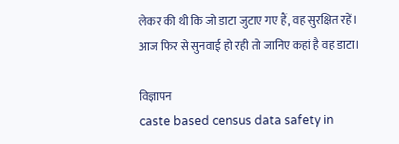लेकर की थी कि जो डाटा जुटाए गए हैं, वह सुरक्षित रहें। आज फिर से सुनवाई हो रही तो जानिए कहां है वह डाटा।

विज्ञापन
caste based census data safety in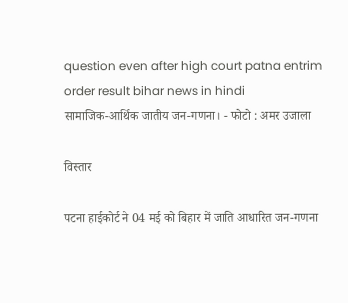question even after high court patna entrim order result bihar news in hindi
सामाजिक-आर्थिक जातीय जन-गणना। - फोटो : अमर उजाला

विस्तार

पटना हाईकोर्ट ने 04 मई को बिहार में जाति आधारित जन-गणना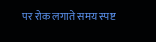पर रोक लगाते समय स्पष्ट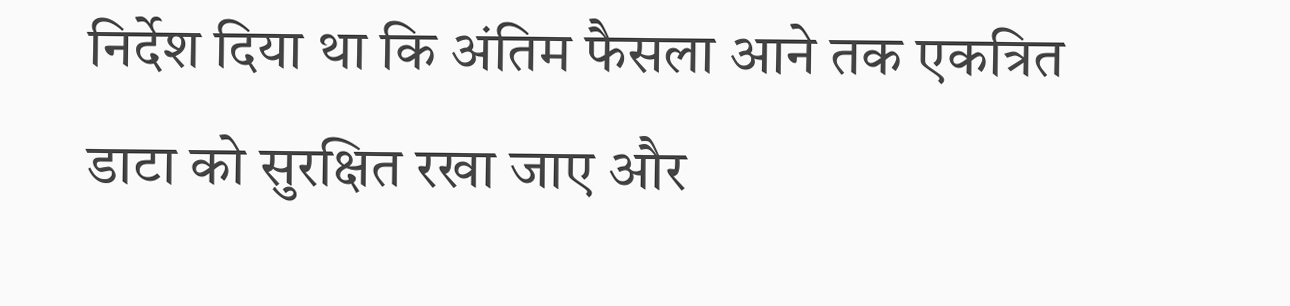निर्देश दिया था कि अंतिम फैसला आने तक एकत्रित डाटा को सुरक्षित रखा जाए और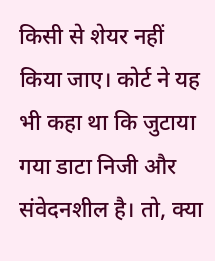किसी से शेयर नहीं किया जाए। कोर्ट ने यह भी कहा था कि जुटाया गया डाटा निजी और संवेदनशील है। तो, क्या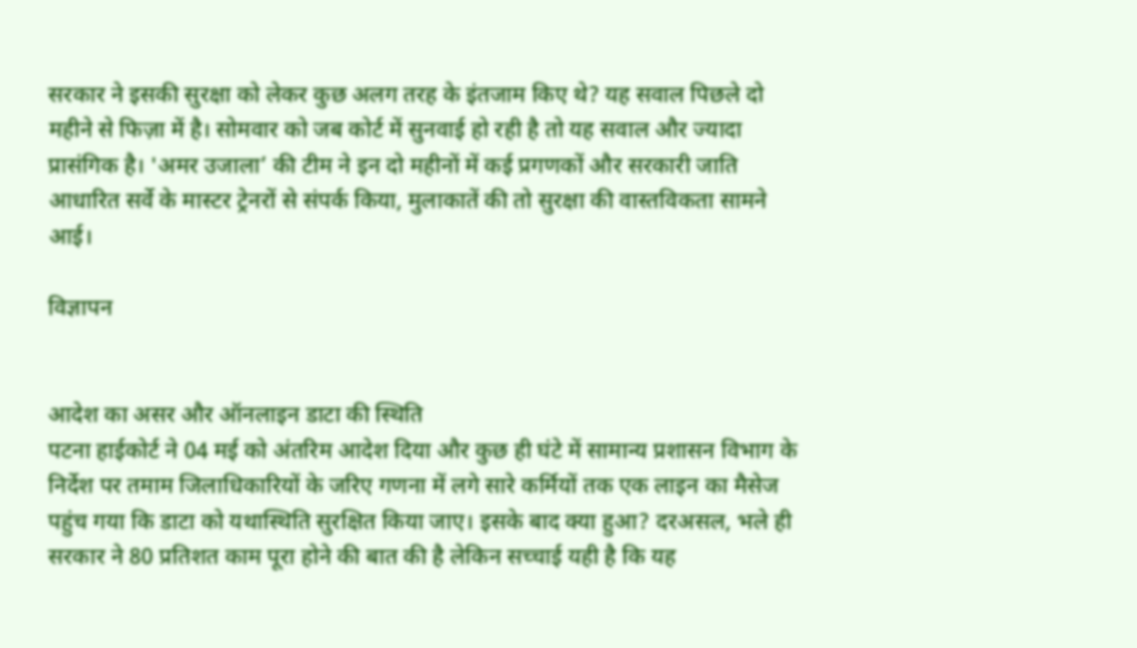सरकार ने इसकी सुरक्षा को लेकर कुछ अलग तरह के इंतजाम किए थे? यह सवाल पिछले दो महीने से फिज़ा में है। सोमवार को जब कोर्ट में सुनवाई हो रही है तो यह सवाल और ज्यादा प्रासंगिक है। 'अमर उजाला’ की टीम ने इन दो महीनों में कई प्रगणकों और सरकारी जाति आधारित सर्वे के मास्टर ट्रेनरों से संपर्क किया, मुलाकातें की तो सुरक्षा की वास्तविकता सामने आई।

विज्ञापन


आदेश का असर और ऑनलाइन डाटा की स्थिति
पटना हाईकोर्ट ने 04 मई को अंतरिम आदेश दिया और कुछ ही घंटे में सामान्य प्रशासन विभाग के निर्देश पर तमाम जिलाधिकारियों के जरिए गणना में लगे सारे कर्मियों तक एक लाइन का मैसेज पहुंच गया कि डाटा को यथास्थिति सुरक्षित किया जाए। इसके बाद क्या हुआ? दरअसल, भले ही सरकार ने 80 प्रतिशत काम पूरा होने की बात की है लेकिन सच्चाई यही है कि यह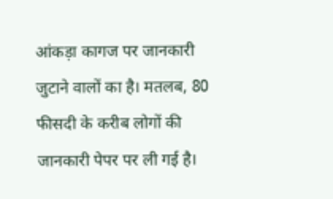आंकड़ा कागज पर जानकारी जुटाने वालों का है। मतलब, 80 फीसदी के करीब लोगों की जानकारी पेपर पर ली गई है।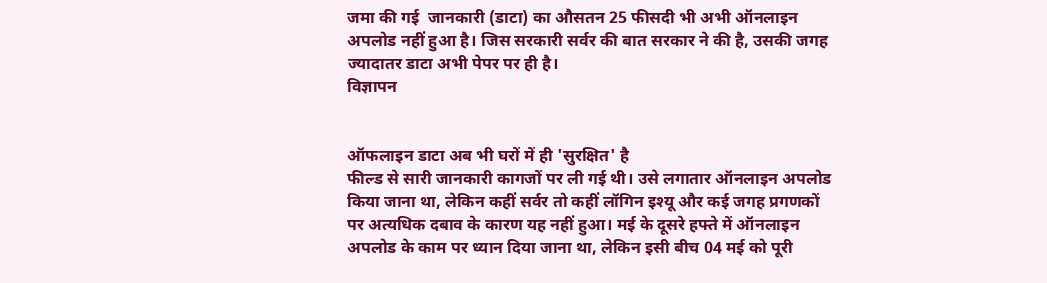जमा की गई  जानकारी (डाटा) का औसतन 25 फीसदी भी अभी ऑनलाइन अपलोड नहीं हुआ है। जिस सरकारी सर्वर की बात सरकार ने की है, उसकी जगह ज्यादातर डाटा अभी पेपर पर ही है।
विज्ञापन


ऑफलाइन डाटा अब भी घरों में ही 'सुरक्षित' है
फील्ड से सारी जानकारी कागजों पर ली गई थी। उसे लगातार ऑनलाइन अपलोड किया जाना था, लेकिन कहीं सर्वर तो कहीं लॉगिन इश्यू और कई जगह प्रगणकों पर अत्यधिक दबाव के कारण यह नहीं हुआ। मई के दूसरे हफ्ते में ऑनलाइन अपलोड के काम पर ध्यान दिया जाना था, लेकिन इसी बीच 04 मई को पूरी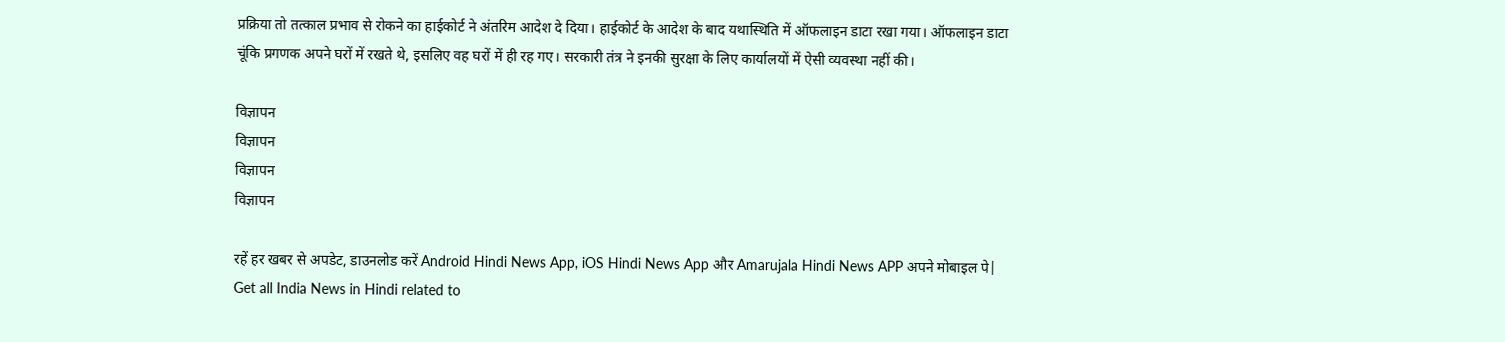प्रक्रिया तो तत्काल प्रभाव से रोकने का हाईकोर्ट ने अंतरिम आदेश दे दिया। हाईकोर्ट के आदेश के बाद यथास्थिति में ऑफलाइन डाटा रखा गया। ऑफलाइन डाटा चूंकि प्रगणक अपने घरों में रखते थे, इसलिए वह घरों में ही रह गए। सरकारी तंत्र ने इनकी सुरक्षा के लिए कार्यालयों में ऐसी व्यवस्था नहीं की।

विज्ञापन
विज्ञापन
विज्ञापन
विज्ञापन

रहें हर खबर से अपडेट, डाउनलोड करें Android Hindi News App, iOS Hindi News App और Amarujala Hindi News APP अपने मोबाइल पे|
Get all India News in Hindi related to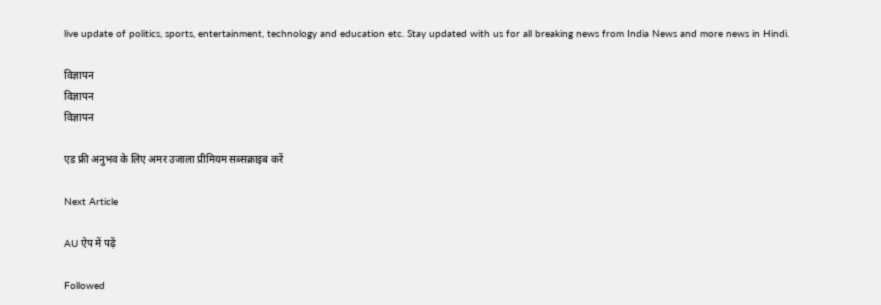live update of politics, sports, entertainment, technology and education etc. Stay updated with us for all breaking news from India News and more news in Hindi.

विज्ञापन
विज्ञापन
विज्ञापन

एड फ्री अनुभव के लिए अमर उजाला प्रीमियम सब्सक्राइब करें

Next Article

AU ऐप में पढ़ें

Followed